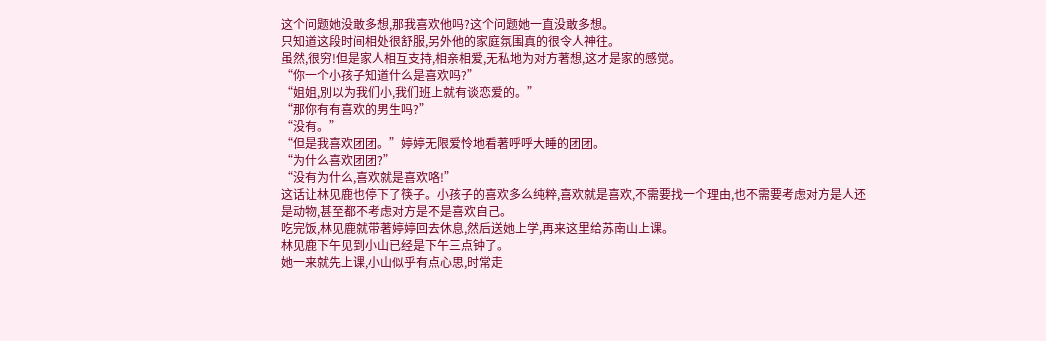这个问题她没敢多想,那我喜欢他吗?这个问题她一直没敢多想。
只知道这段时间相处很舒服,另外他的家庭氛围真的很令人神往。
虽然,很穷!但是家人相互支持,相亲相爱,无私地为对方著想,这才是家的感觉。
“你一个小孩子知道什么是喜欢吗?”
“姐姐,別以为我们小,我们班上就有谈恋爱的。”
“那你有有喜欢的男生吗?”
“没有。”
“但是我喜欢团团。”婷婷无限爱怜地看著呼呼大睡的团团。
“为什么喜欢团团?”
“没有为什么,喜欢就是喜欢咯!”
这话让林见鹿也停下了筷子。小孩子的喜欢多么纯粹,喜欢就是喜欢,不需要找一个理由,也不需要考虑对方是人还是动物,甚至都不考虑对方是不是喜欢自己。
吃完饭,林见鹿就带著婷婷回去休息,然后送她上学,再来这里给苏南山上课。
林见鹿下午见到小山已经是下午三点钟了。
她一来就先上课,小山似乎有点心思,时常走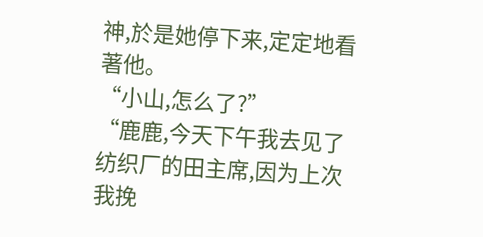神,於是她停下来,定定地看著他。
“小山,怎么了?”
“鹿鹿,今天下午我去见了纺织厂的田主席,因为上次我挽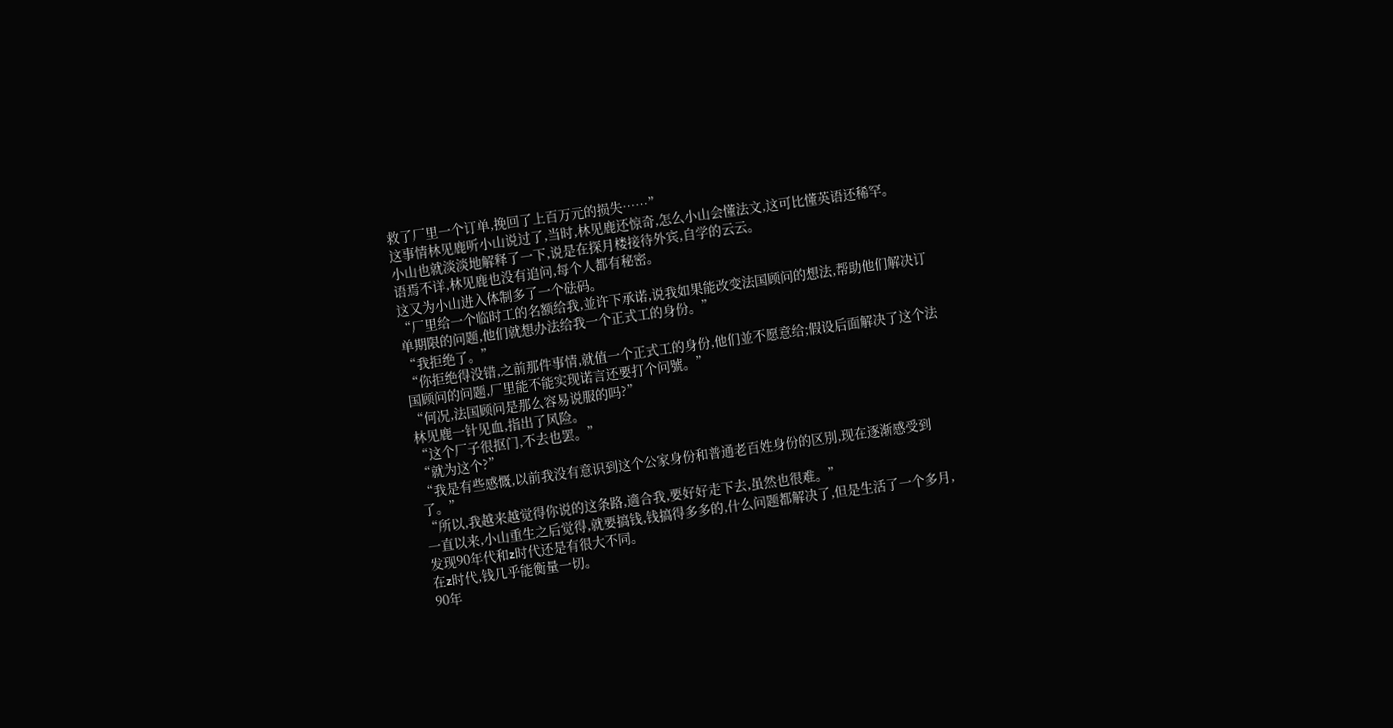救了厂里一个订单,挽回了上百万元的损失……”
这事情林见鹿听小山说过了,当时,林见鹿还惊奇,怎么小山会懂法文,这可比懂英语还稀罕。
小山也就淡淡地解释了一下,说是在探月楼接待外宾,自学的云云。
语焉不详,林见鹿也没有追问,每个人都有秘密。
这又为小山进入体制多了一个砝码。
“厂里给一个临时工的名额给我,並许下承诺,说我如果能改变法国顾问的想法,帮助他们解决订单期限的问题,他们就想办法给我一个正式工的身份。”
“我拒绝了。”
“你拒绝得没错,之前那件事情,就值一个正式工的身份,他们並不愿意给;假设后面解决了这个法国顾问的问题,厂里能不能实现诺言还要打个问號。”
“何况,法国顾问是那么容易说服的吗?”
林见鹿一针见血,指出了风险。
“这个厂子很抠门,不去也罢。”
“就为这个?”
“我是有些感慨,以前我没有意识到这个公家身份和普通老百姓身份的区別,现在逐渐感受到了。”
“所以,我越来越觉得你说的这条路,適合我,要好好走下去,虽然也很难。”
一直以来,小山重生之后觉得,就要搞钱,钱搞得多多的,什么问题都解决了,但是生活了一个多月,发现90年代和z时代还是有很大不同。
在z时代,钱几乎能衡量一切。
90年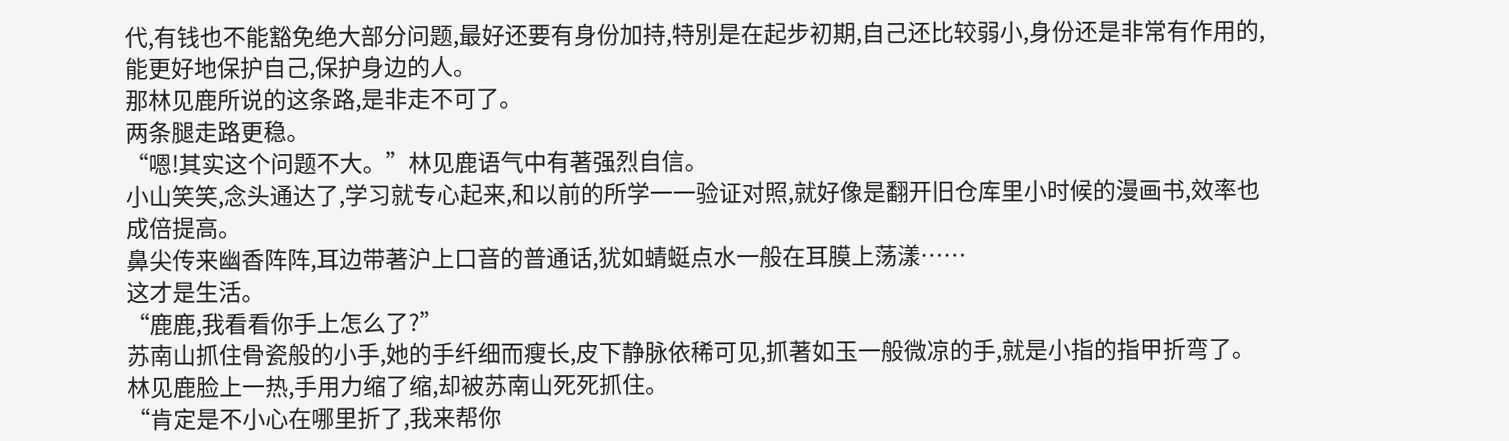代,有钱也不能豁免绝大部分问题,最好还要有身份加持,特別是在起步初期,自己还比较弱小,身份还是非常有作用的,能更好地保护自己,保护身边的人。
那林见鹿所说的这条路,是非走不可了。
两条腿走路更稳。
“嗯!其实这个问题不大。”林见鹿语气中有著强烈自信。
小山笑笑,念头通达了,学习就专心起来,和以前的所学一一验证对照,就好像是翻开旧仓库里小时候的漫画书,效率也成倍提高。
鼻尖传来幽香阵阵,耳边带著沪上口音的普通话,犹如蜻蜓点水一般在耳膜上荡漾……
这才是生活。
“鹿鹿,我看看你手上怎么了?”
苏南山抓住骨瓷般的小手,她的手纤细而瘦长,皮下静脉依稀可见,抓著如玉一般微凉的手,就是小指的指甲折弯了。
林见鹿脸上一热,手用力缩了缩,却被苏南山死死抓住。
“肯定是不小心在哪里折了,我来帮你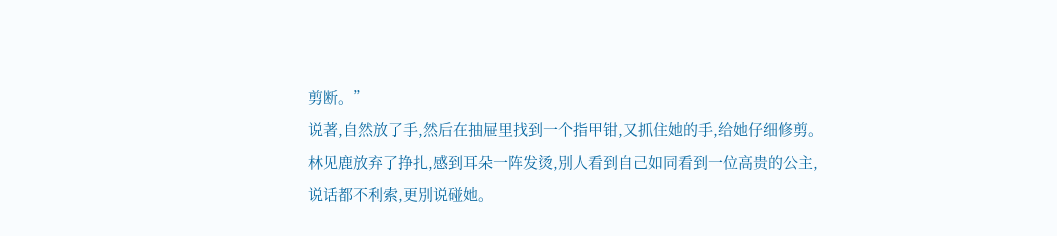剪断。”
说著,自然放了手,然后在抽屉里找到一个指甲钳,又抓住她的手,给她仔细修剪。
林见鹿放弃了挣扎,感到耳朵一阵发烫,別人看到自己如同看到一位高贵的公主,说话都不利索,更別说碰她。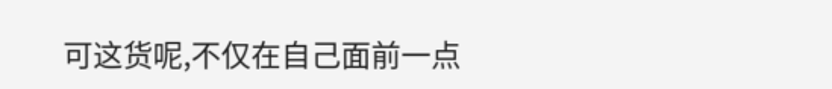可这货呢,不仅在自己面前一点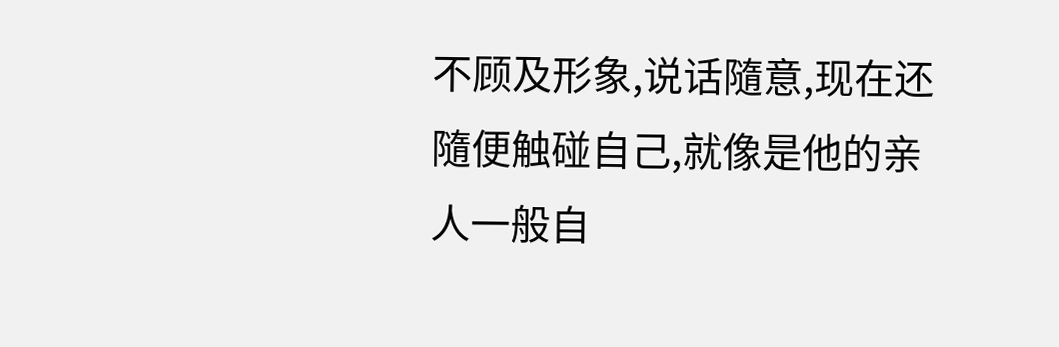不顾及形象,说话隨意,现在还隨便触碰自己,就像是他的亲人一般自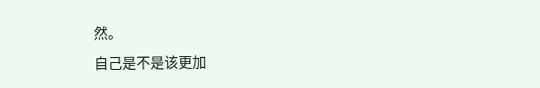然。
自己是不是该更加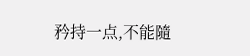矜持一点,不能隨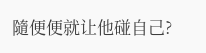隨便便就让他碰自己?